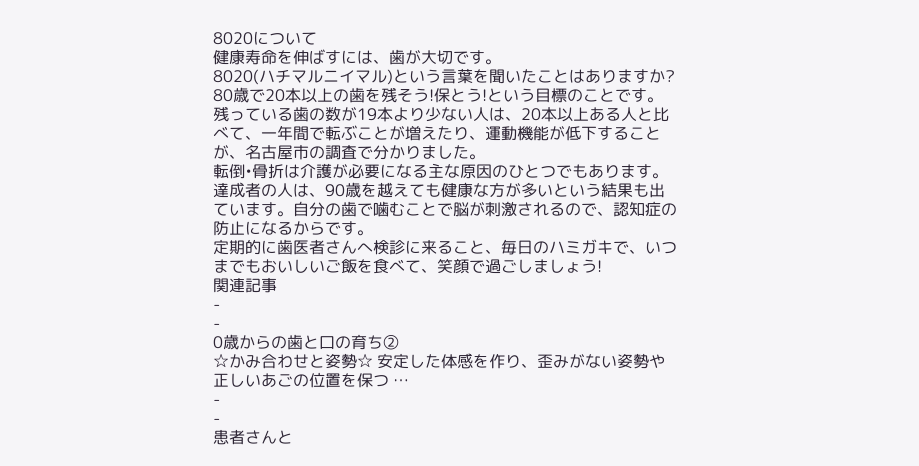8020について
健康寿命を伸ばすには、歯が大切です。
8020(ハチマルニイマル)という言葉を聞いたことはありますか?
80歳で20本以上の歯を残そう!保とう!という目標のことです。
残っている歯の数が19本より少ない人は、20本以上ある人と比べて、一年間で転ぶことが増えたり、運動機能が低下することが、名古屋市の調査で分かりました。
転倒•骨折は介護が必要になる主な原因のひとつでもあります。
達成者の人は、90歳を越えても健康な方が多いという結果も出ています。自分の歯で噛むことで脳が刺激されるので、認知症の防止になるからです。
定期的に歯医者さんへ検診に来ること、毎日のハミガキで、いつまでもおいしいご飯を食べて、笑顔で過ごしましょう!
関連記事
-
-
0歳からの歯と口の育ち②
☆かみ合わせと姿勢☆ 安定した体感を作り、歪みがない姿勢や正しいあごの位置を保つ …
-
-
患者さんと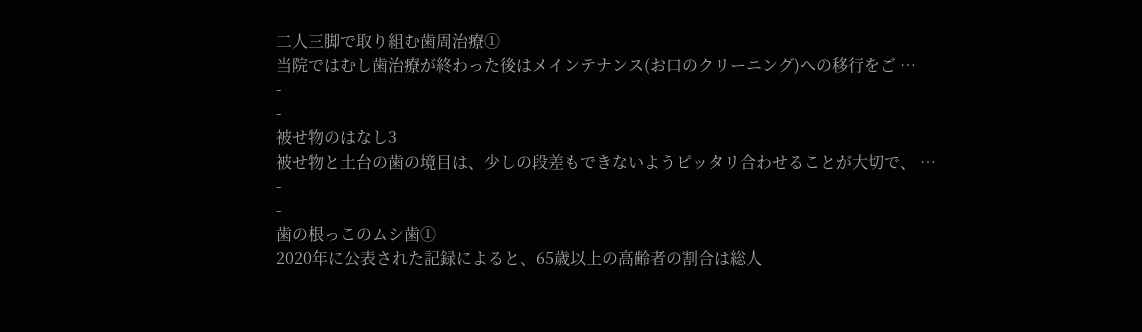二人三脚で取り組む歯周治療①
当院ではむし歯治療が終わった後はメインテナンス(お口のクリーニング)への移行をご …
-
-
被せ物のはなし3
被せ物と土台の歯の境目は、少しの段差もできないようピッタリ合わせることが大切で、 …
-
-
歯の根っこのムシ歯①
2020年に公表された記録によると、65歳以上の高齢者の割合は総人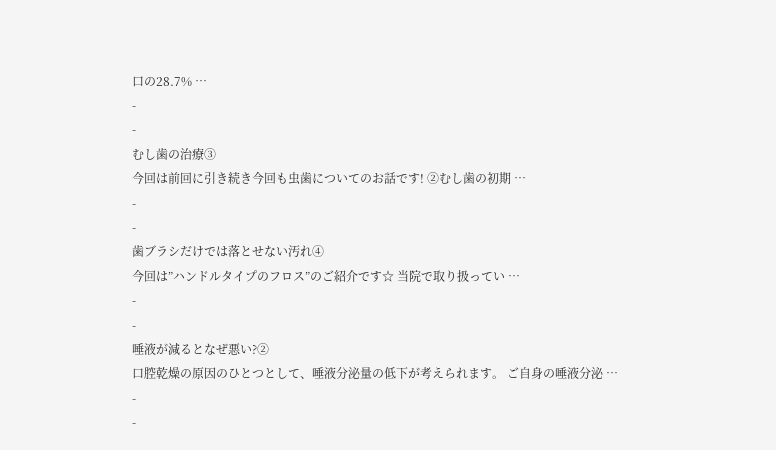口の28.7% …
-
-
むし歯の治療③
今回は前回に引き続き今回も虫歯についてのお話です! ②むし歯の初期 …
-
-
歯ブラシだけでは落とせない汚れ④
今回は”ハンドルタイプのフロス”のご紹介です☆ 当院で取り扱ってい …
-
-
唾液が減るとなぜ悪い?②
口腔乾燥の原因のひとつとして、唾液分泌量の低下が考えられます。 ご自身の唾液分泌 …
-
-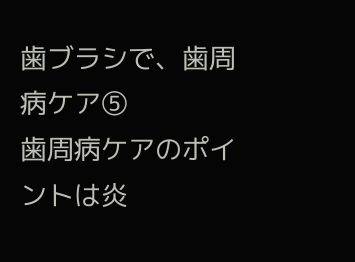歯ブラシで、歯周病ケア⑤
歯周病ケアのポイントは炎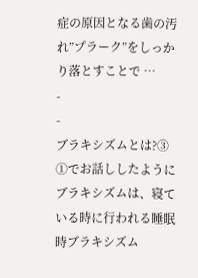症の原因となる歯の汚れ”プラーク”をしっかり落とすことで …
-
-
ブラキシズムとは?③
①でお話ししたようにブラキシズムは、寝ている時に行われる睡眠時ブラキシズム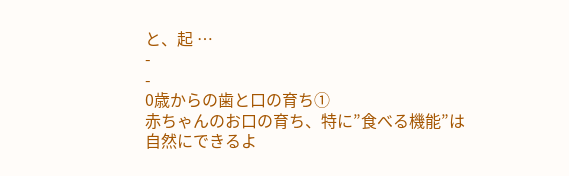と、起 …
-
-
0歳からの歯と口の育ち①
赤ちゃんのお口の育ち、特に”食べる機能”は自然にできるよ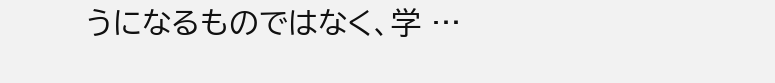うになるものではなく、学 …